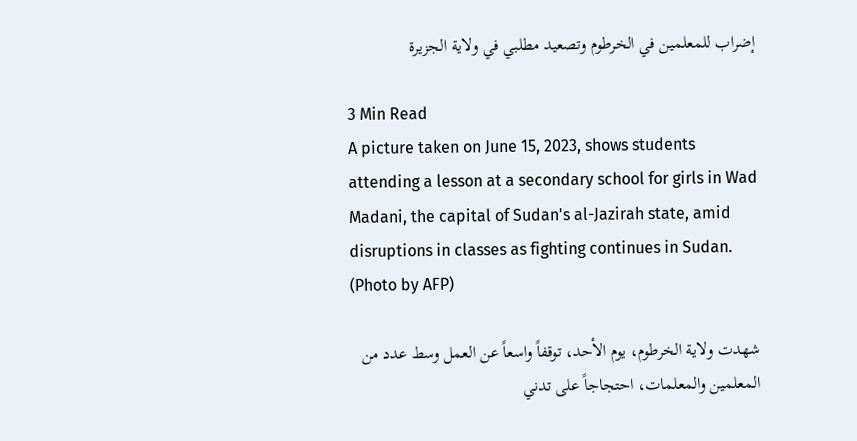إضراب للمعلمين في الخرطوم وتصعيد مطلبي في ولاية الجزيرة

3 Min Read
A picture taken on June 15, 2023, shows students attending a lesson at a secondary school for girls in Wad Madani, the capital of Sudan's al-Jazirah state, amid disruptions in classes as fighting continues in Sudan. (Photo by AFP)

شهدت ولاية الخرطوم، يوم الأحد، توقفاً واسعاً عن العمل وسط عدد من المعلمين والمعلمات، احتجاجاً على تدني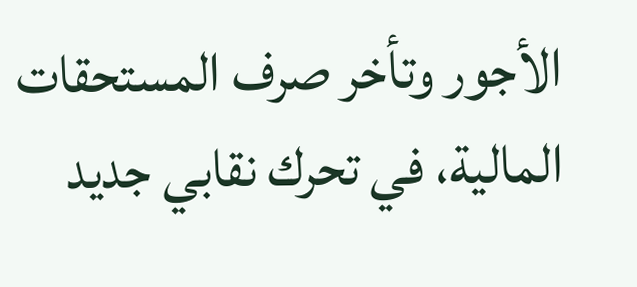الأجور وتأخر صرف المستحقات المالية، في تحرك نقابي جديد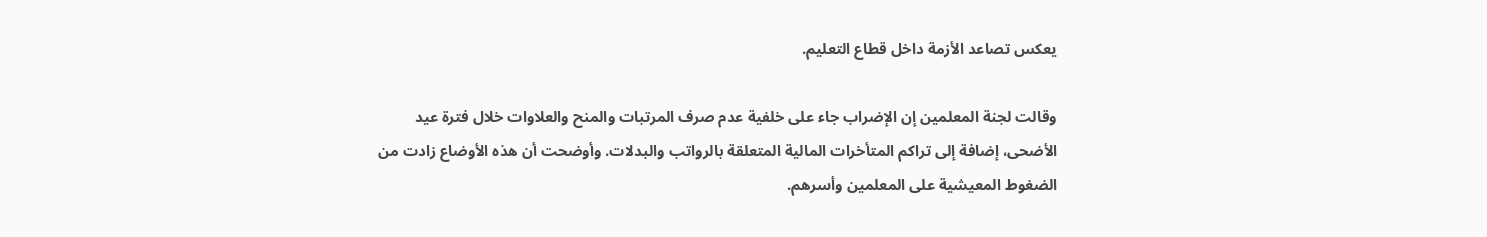يعكس تصاعد الأزمة داخل قطاع التعليم.

وقالت لجنة المعلمين إن الإضراب جاء على خلفية عدم صرف المرتبات والمنح والعلاوات خلال فترة عيد الأضحى، إضافة إلى تراكم المتأخرات المالية المتعلقة بالرواتب والبدلات. وأوضحت أن هذه الأوضاع زادت من الضغوط المعيشية على المعلمين وأسرهم.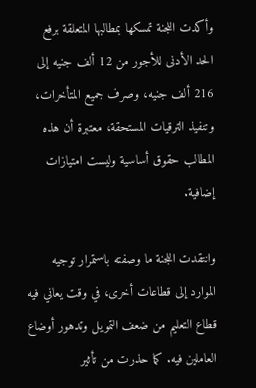وأكدت اللجنة تمسكها بمطالبها المتعلقة برفع الحد الأدنى للأجور من 12 ألف جنيه إلى 216 ألف جنيه، وصرف جميع المتأخرات، وتنفيذ الترقيات المستحقة، معتبرة أن هذه المطالب حقوق أساسية وليست امتيازات إضافية.

وانتقدت اللجنة ما وصفته باستمرار توجيه الموارد إلى قطاعات أخرى، في وقت يعاني فيه قطاع التعليم من ضعف التمويل وتدهور أوضاع العاملين فيه. كما حذرت من تأثير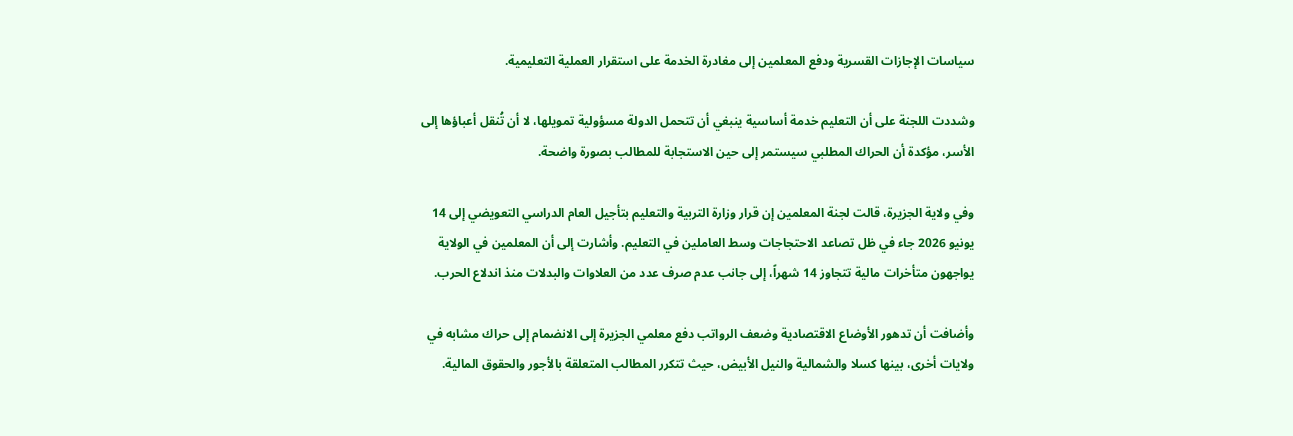سياسات الإجازات القسرية ودفع المعلمين إلى مغادرة الخدمة على استقرار العملية التعليمية.

وشددت اللجنة على أن التعليم خدمة أساسية ينبغي أن تتحمل الدولة مسؤولية تمويلها، لا أن تُنقل أعباؤها إلى الأسر، مؤكدة أن الحراك المطلبي سيستمر إلى حين الاستجابة للمطالب بصورة واضحة.

وفي ولاية الجزيرة، قالت لجنة المعلمين إن قرار وزارة التربية والتعليم بتأجيل العام الدراسي التعويضي إلى 14 يونيو 2026 جاء في ظل تصاعد الاحتجاجات وسط العاملين في التعليم. وأشارت إلى أن المعلمين في الولاية يواجهون متأخرات مالية تتجاوز 14 شهراً، إلى جانب عدم صرف عدد من العلاوات والبدلات منذ اندلاع الحرب.

وأضافت أن تدهور الأوضاع الاقتصادية وضعف الرواتب دفع معلمي الجزيرة إلى الانضمام إلى حراك مشابه في ولايات أخرى، بينها كسلا والشمالية والنيل الأبيض، حيث تتكرر المطالب المتعلقة بالأجور والحقوق المالية.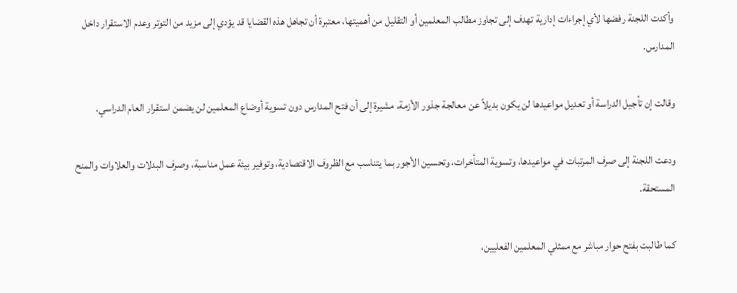وأكدت اللجنة رفضها لأي إجراءات إدارية تهدف إلى تجاوز مطالب المعلمين أو التقليل من أهميتها، معتبرة أن تجاهل هذه القضايا قد يؤدي إلى مزيد من التوتر وعدم الاستقرار داخل المدارس.

وقالت إن تأجيل الدراسة أو تعديل مواعيدها لن يكون بديلاً عن معالجة جذور الأزمة، مشيرة إلى أن فتح المدارس دون تسوية أوضاع المعلمين لن يضمن استقرار العام الدراسي.

ودعت اللجنة إلى صرف المرتبات في مواعيدها، وتسوية المتأخرات، وتحسين الأجور بما يتناسب مع الظروف الاقتصادية، وتوفير بيئة عمل مناسبة، وصرف البدلات والعلاوات والمنح المستحقة.

كما طالبت بفتح حوار مباشر مع ممثلي المعلمين الفعليين،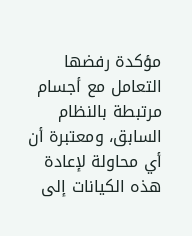مؤكدة رفضها التعامل مع أجسام مرتبطة بالنظام السابق، ومعتبرة أن أي محاولة لإعادة هذه الكيانات إلى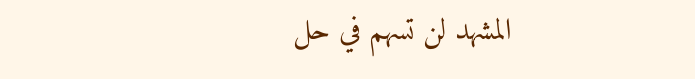المشهد لن تسهم في حل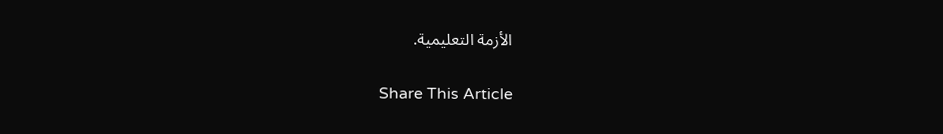الأزمة التعليمية.

Share This Article